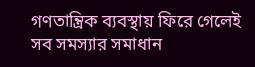গণতান্ত্রিক ব্যবস্থায় ফিরে গেলেই সব সমস্যার সমাধান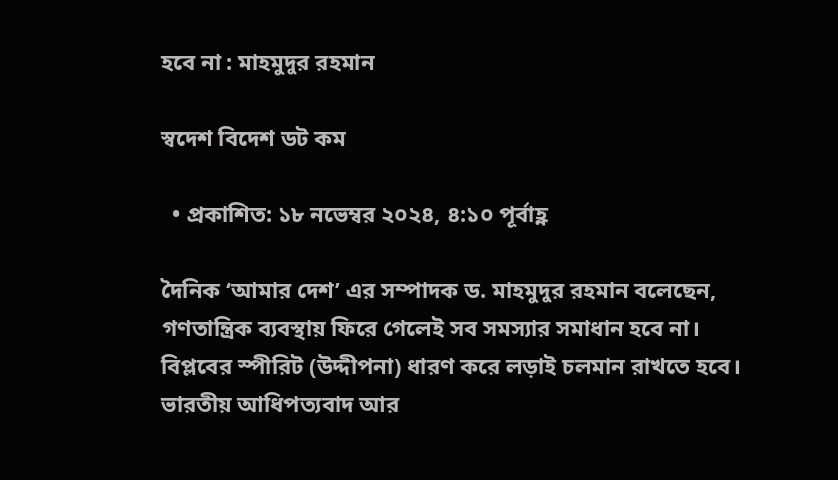হবে না : মাহমুদুর রহমান

স্বদেশ বিদেশ ডট কম

  • প্রকাশিত: ১৮ নভেম্বর ২০২৪, ৪:১০ পূর্বাহ্ণ

দৈনিক ‘আমার দেশ’ এর সম্পাদক ড. মাহমুদুর রহমান বলেছেন, গণতান্ত্রিক ব্যবস্থায় ফিরে গেলেই সব সমস্যার সমাধান হবে না। বিপ্লবের স্পীরিট (উদ্দীপনা) ধারণ করে লড়াই চলমান রাখতে হবে। ভারতীয় আধিপত্যবাদ আর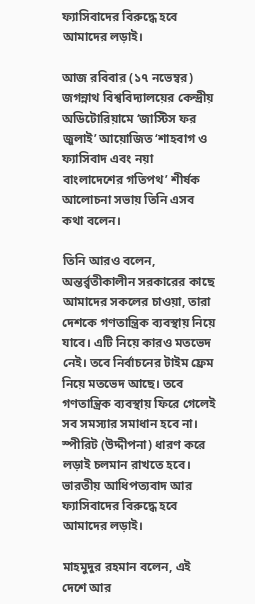ফ্যাসিবাদের বিরুদ্ধে হবে আমাদের লড়াই।

আজ রবিবার (১৭ নভেম্বর) জগন্নাথ বিশ্ববিদ্যালয়ের কেন্দ্রীয় অডিটোরিয়ামে ‘জাস্টিস ফর জুলাই’ আয়োজিত ‘শাহবাগ ও ফ্যাসিবাদ এবং নয়া বাংলাদেশের গতিপথ’ শীর্ষক আলোচনা সভায় তিনি এসব কথা বলেন।

তিনি আরও বলেন, অন্তর্র্বতীকালীন সরকারের কাছে আমাদের সকলের চাওয়া, তারা দেশকে গণতান্ত্রিক ব্যবস্থায় নিয়ে যাবে। এটি নিয়ে কারও মতভেদ নেই। তবে নির্বাচনের টাইম ফ্রেম নিয়ে মতভেদ আছে। তবে গণতান্ত্রিক ব্যবস্থায় ফিরে গেলেই সব সমস্যার সমাধান হবে না। স্পীরিট (উদ্দীপনা) ধারণ করে লড়াই চলমান রাখতে হবে। ভারতীয় আধিপত্যবাদ আর ফ্যাসিবাদের বিরুদ্ধে হবে আমাদের লড়াই।

মাহমুদুর রহমান বলেন, এই দেশে আর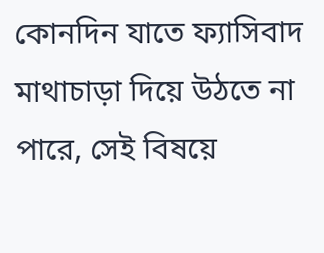কোনদিন যাতে ফ্যাসিবাদ মাথাচাড়া দিয়ে উঠতে না পারে, সেই বিষয়ে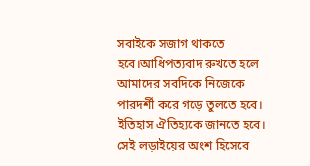সবাইকে সজাগ থাকতে হবে।আধিপত্যবাদ রুখতে হলে আমাদের সবদিকে নিজেকে পারদর্শী করে গড়ে তুলতে হবে। ইতিহাস ঐতিহ্যকে জানতে হবে। সেই লড়াইয়ের অংশ হিসেবে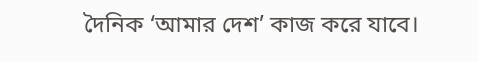দৈনিক ‘আমার দেশ’ কাজ করে যাবে।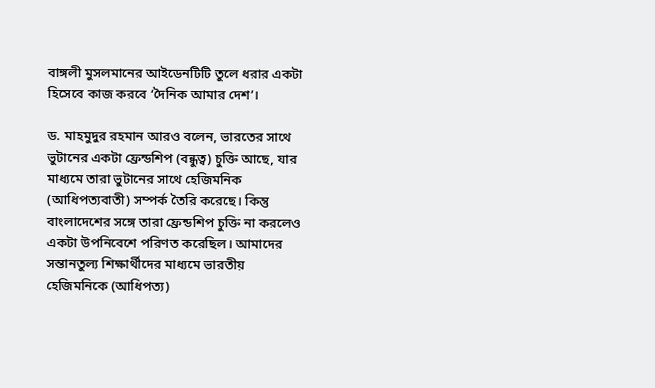বাঙ্গলী মুসলমানের আইডেনটিটি তুলে ধরার একটা হিসেবে কাজ করবে ‘দৈনিক আমার দেশ’।

ড. মাহমুদুর রহমান আরও বলেন, ভারতের সাথে ভুটানের একটা ফ্রেন্ডশিপ (বন্ধুত্ব) চুক্তি আছে, যার মাধ্যমে তারা ভুটানের সাথে হেজিমনিক (আধিপত্যবাতী) সম্পর্ক তৈরি করেছে। কিন্তু বাংলাদেশের সঙ্গে তারা ফ্রেন্ডশিপ চুক্তি না করলেও একটা উপনিবেশে পরিণত করেছিল। আমাদের সন্তানতুল্য শিক্ষার্থীদের মাধ্যমে ভারতীয় হেজিমনিকে (আধিপত্য)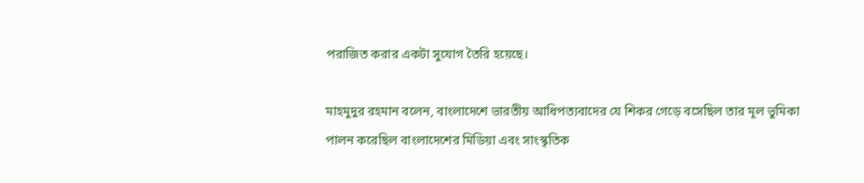পরাজিত করার একটা সুযোগ তৈরি হয়েছে।

মাহমুদুর রহমান বলেন, বাংলাদেশে ভারতীয় আধিপত্যবাদের যে শিকর গেড়ে বসেছিল তার মূল ভুমিকা পালন করেছিল বাংলাদেশের মিডিয়া এবং সাংস্কৃতিক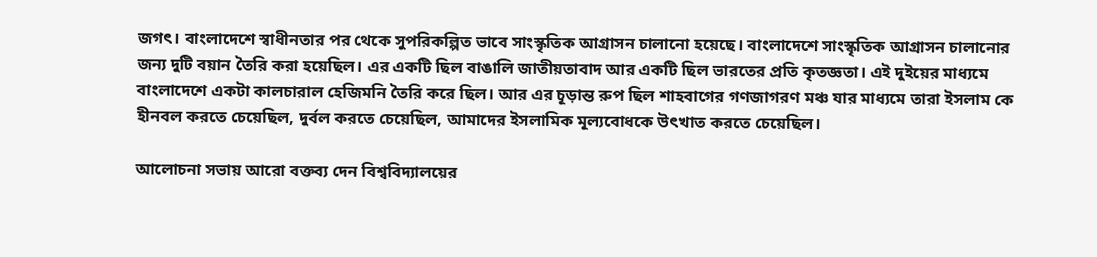জগৎ। বাংলাদেশে স্বাধীনতার পর থেকে সুপরিকল্পিত ভাবে সাংস্কৃতিক আগ্রাসন চালানো হয়েছে। বাংলাদেশে সাংস্কৃতিক আগ্রাসন চালানোর জন্য দুটি বয়ান তৈরি করা হয়েছিল। এর একটি ছিল বাঙালি জাতীয়তাবাদ আর একটি ছিল ভারতের প্রতি কৃতজ্ঞতা। এই দুইয়ের মাধ্যমে বাংলাদেশে একটা কালচারাল হেজিমনি তৈরি করে ছিল। আর এর চূড়ান্ত রুপ ছিল শাহবাগের গণজাগরণ মঞ্চ যার মাধ্যমে তারা ইসলাম কে হীনবল করতে চেয়েছিল, দুর্বল করতে চেয়েছিল, আমাদের ইসলামিক মূল্যবোধকে উৎখাত করতে চেয়েছিল।

আলোচনা সভায় আরো বক্তব্য দেন বিশ্ববিদ্যালয়ের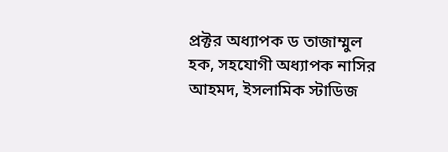প্রক্টর অধ্যাপক ড তাজাম্মুল হক, সহযোগী অধ্যাপক নাসির আহমদ, ইসলামিক স্টাডিজ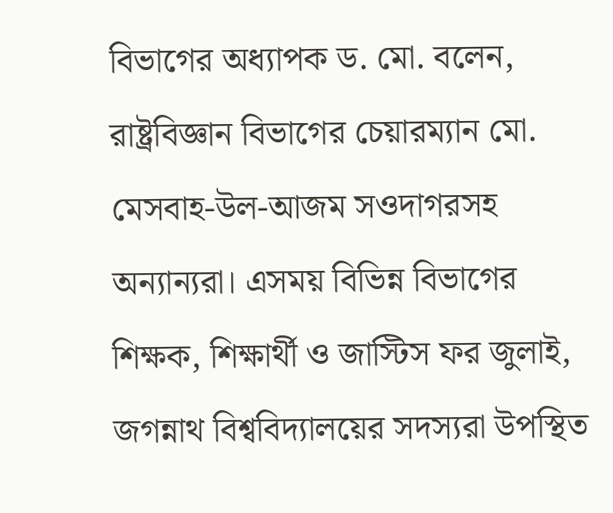বিভাগের অধ্যাপক ড. মো. বলেন, রাষ্ট্রবিজ্ঞান বিভাগের চেয়ারম্যান মো. মেসবাহ-উল-আজম সওদাগরসহ অন্যান্যরা। এসময় বিভিন্ন বিভাগের শিক্ষক, শিক্ষার্থী ও জাস্টিস ফর জুলাই, জগন্নাথ বিশ্ববিদ্যালয়ের সদস্যরা উপস্থিত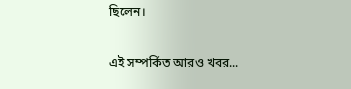ছিলেন।

এই সম্পর্কিত আরও খবর...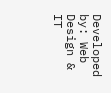Developed by: Web Design & IT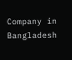Company in Bangladesh